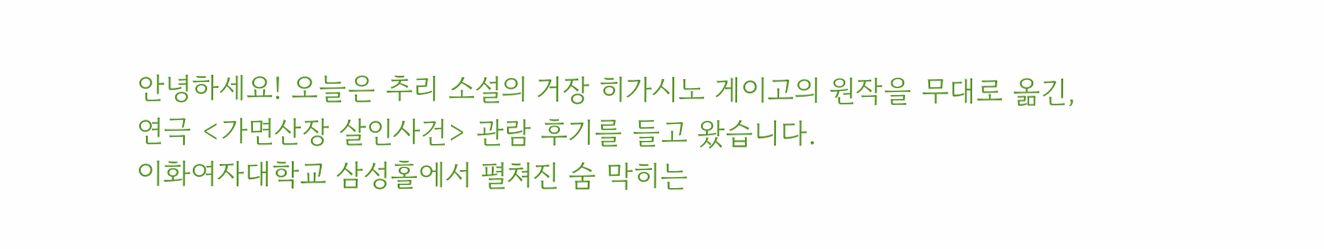안녕하세요! 오늘은 추리 소설의 거장 히가시노 게이고의 원작을 무대로 옮긴, 연극 <가면산장 살인사건> 관람 후기를 들고 왔습니다.
이화여자대학교 삼성홀에서 펼쳐진 숨 막히는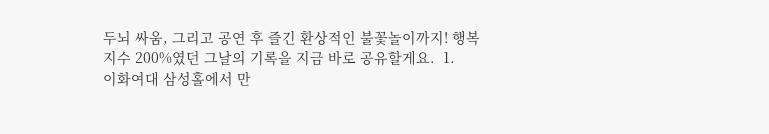두뇌 싸움, 그리고 공연 후 즐긴 환상적인 불꽃놀이까지! 행복 지수 200%였던 그날의 기록을 지금 바로 공유할게요.  1.
이화여대 삼성홀에서 만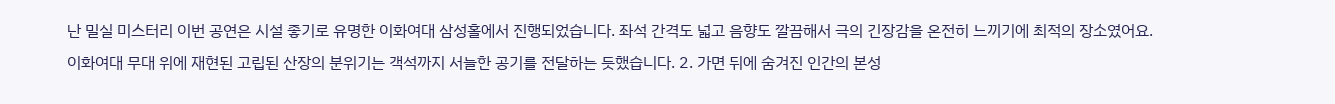난 밀실 미스터리 이번 공연은 시설 좋기로 유명한 이화여대 삼성홀에서 진행되었습니다. 좌석 간격도 넓고 음향도 깔끔해서 극의 긴장감을 온전히 느끼기에 최적의 장소였어요.
이화여대 무대 위에 재현된 고립된 산장의 분위기는 객석까지 서늘한 공기를 전달하는 듯했습니다. 2. 가면 뒤에 숨겨진 인간의 본성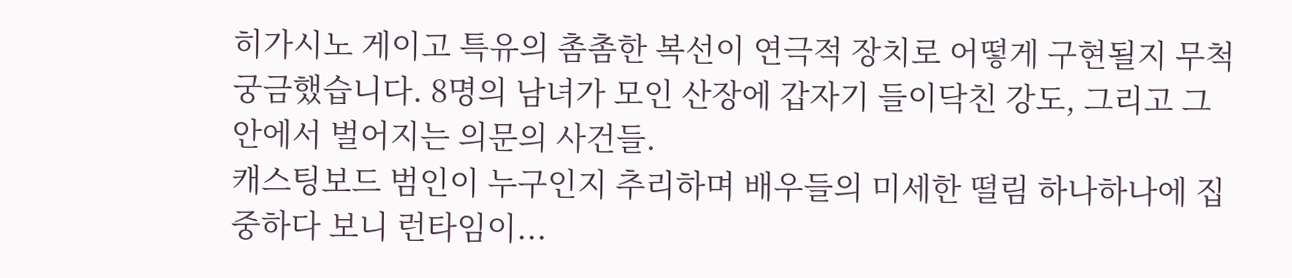히가시노 게이고 특유의 촘촘한 복선이 연극적 장치로 어떻게 구현될지 무척 궁금했습니다. 8명의 남녀가 모인 산장에 갑자기 들이닥친 강도, 그리고 그 안에서 벌어지는 의문의 사건들.
캐스팅보드 범인이 누구인지 추리하며 배우들의 미세한 떨림 하나하나에 집중하다 보니 런타임이...